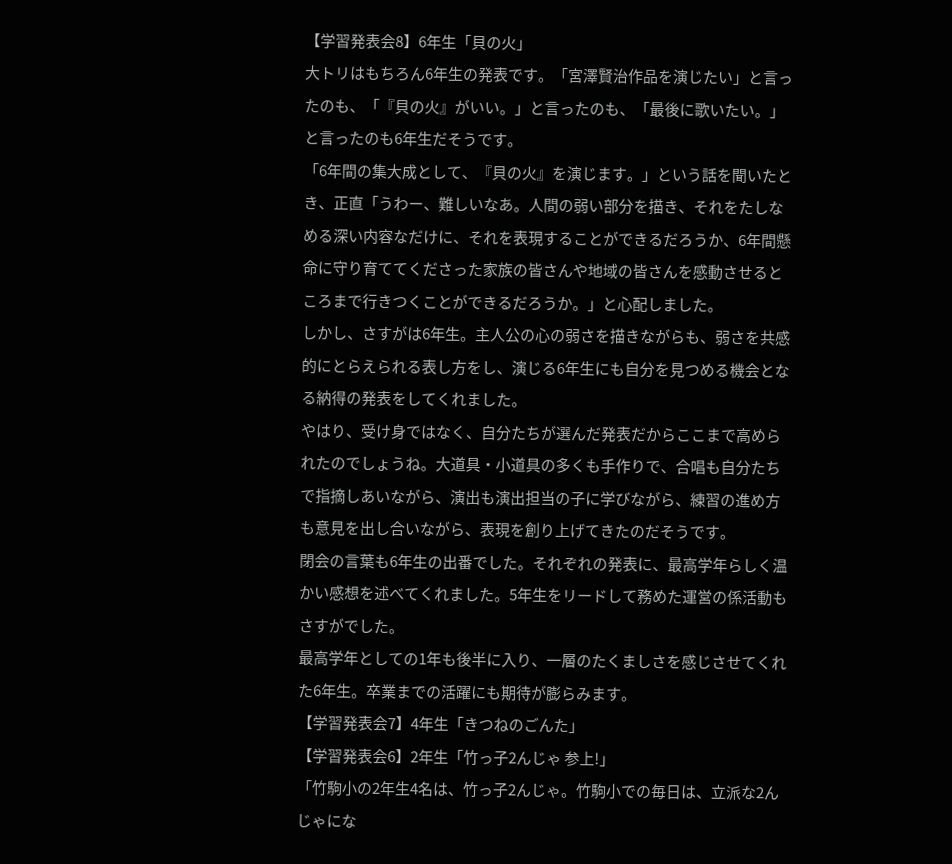【学習発表会8】6年生「貝の火」
大トリはもちろん6年生の発表です。「宮澤賢治作品を演じたい」と言ったのも、「『貝の火』がいい。」と言ったのも、「最後に歌いたい。」と言ったのも6年生だそうです。
「6年間の集大成として、『貝の火』を演じます。」という話を聞いたとき、正直「うわー、難しいなあ。人間の弱い部分を描き、それをたしなめる深い内容なだけに、それを表現することができるだろうか、6年間懸命に守り育ててくださった家族の皆さんや地域の皆さんを感動させるところまで行きつくことができるだろうか。」と心配しました。
しかし、さすがは6年生。主人公の心の弱さを描きながらも、弱さを共感的にとらえられる表し方をし、演じる6年生にも自分を見つめる機会となる納得の発表をしてくれました。
やはり、受け身ではなく、自分たちが選んだ発表だからここまで高められたのでしょうね。大道具・小道具の多くも手作りで、合唱も自分たちで指摘しあいながら、演出も演出担当の子に学びながら、練習の進め方も意見を出し合いながら、表現を創り上げてきたのだそうです。
閉会の言葉も6年生の出番でした。それぞれの発表に、最高学年らしく温かい感想を述べてくれました。5年生をリードして務めた運営の係活動もさすがでした。
最高学年としての1年も後半に入り、一層のたくましさを感じさせてくれた6年生。卒業までの活躍にも期待が膨らみます。
【学習発表会7】4年生「きつねのごんた」
【学習発表会6】2年生「竹っ子2んじゃ 参上!」
「竹駒小の2年生4名は、竹っ子2んじゃ。竹駒小での毎日は、立派な2んじゃにな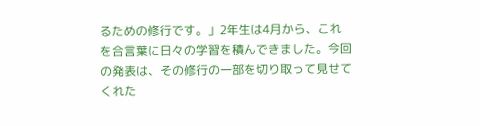るための修行です。」2年生は4月から、これを合言葉に日々の学習を積んできました。今回の発表は、その修行の一部を切り取って見せてくれた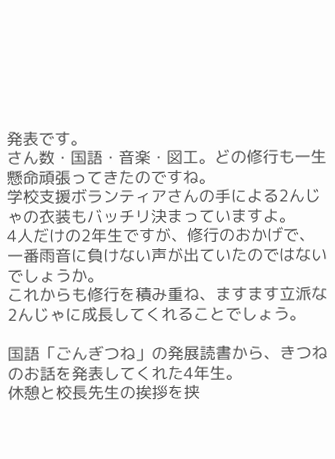発表です。
さん数・国語・音楽・図工。どの修行も一生懸命頑張ってきたのですね。
学校支援ボランティアさんの手による2んじゃの衣装もバッチリ決まっていますよ。
4人だけの2年生ですが、修行のおかげで、一番雨音に負けない声が出ていたのではないでしょうか。
これからも修行を積み重ね、ますます立派な2んじゃに成長してくれることでしょう。

国語「ごんぎつね」の発展読書から、きつねのお話を発表してくれた4年生。
休憩と校長先生の挨拶を挟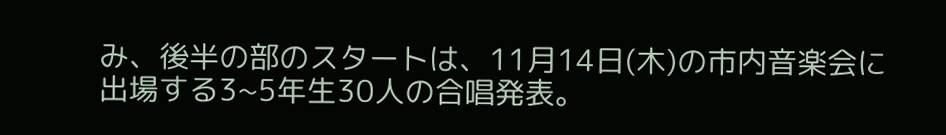み、後半の部のスタートは、11月14日(木)の市内音楽会に出場する3~5年生30人の合唱発表。